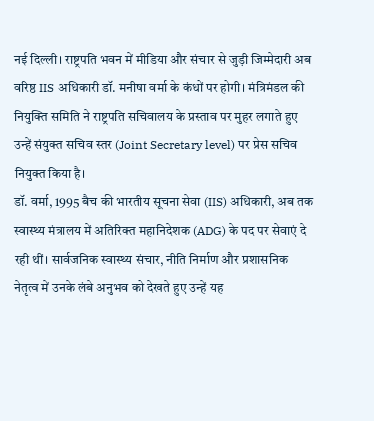नई दिल्ली। राष्ट्रपति भवन में मीडिया और संचार से जुड़ी जिम्मेदारी अब वरिष्ठ IIS अधिकारी डॉ. मनीषा वर्मा के कंधों पर होगी। मंत्रिमंडल की नियुक्ति समिति ने राष्ट्रपति सचिवालय के प्रस्ताव पर मुहर लगाते हुए उन्हें संयुक्त सचिव स्तर (Joint Secretary level) पर प्रेस सचिव नियुक्त किया है।
डॉ. वर्मा, 1995 बैच की भारतीय सूचना सेवा (IIS) अधिकारी, अब तक स्वास्थ्य मंत्रालय में अतिरिक्त महानिदेशक (ADG) के पद पर सेवाएं दे रही थीं। सार्वजनिक स्वास्थ्य संचार, नीति निर्माण और प्रशासनिक नेतृत्व में उनके लंबे अनुभव को देखते हुए उन्हें यह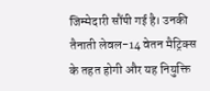जिम्मेदारी सौंपी गई है। उनकी तैनाती लेवल-14 वेतन मैट्रिक्स के तहत होगी और यह नियुक्ति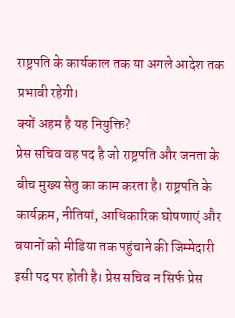राष्ट्रपति के कार्यकाल तक या अगले आदेश तक प्रभावी रहेगी।
क्यों अहम है यह नियुक्ति?
प्रेस सचिव वह पद है जो राष्ट्रपति और जनता के बीच मुख्य सेतु का काम करता है। राष्ट्रपति के कार्यक्रम, नीतियां, आधिकारिक घोषणाएं और बयानों को मीडिया तक पहुंचाने की जिम्मेदारी इसी पद पर होती है। प्रेस सचिव न सिर्फ प्रेस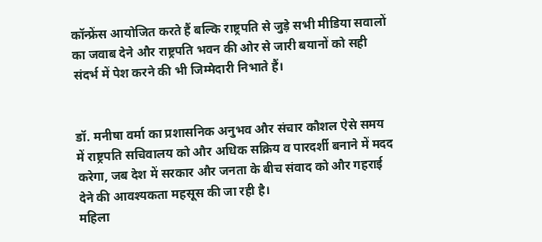कॉन्फ्रेंस आयोजित करते हैं बल्कि राष्ट्रपति से जुड़े सभी मीडिया सवालों का जवाब देने और राष्ट्रपति भवन की ओर से जारी बयानों को सही संदर्भ में पेश करने की भी जिम्मेदारी निभाते हैं।


डॉ. मनीषा वर्मा का प्रशासनिक अनुभव और संचार कौशल ऐसे समय में राष्ट्रपति सचिवालय को और अधिक सक्रिय व पारदर्शी बनाने में मदद करेगा, जब देश में सरकार और जनता के बीच संवाद को और गहराई देने की आवश्यकता महसूस की जा रही है।
महिला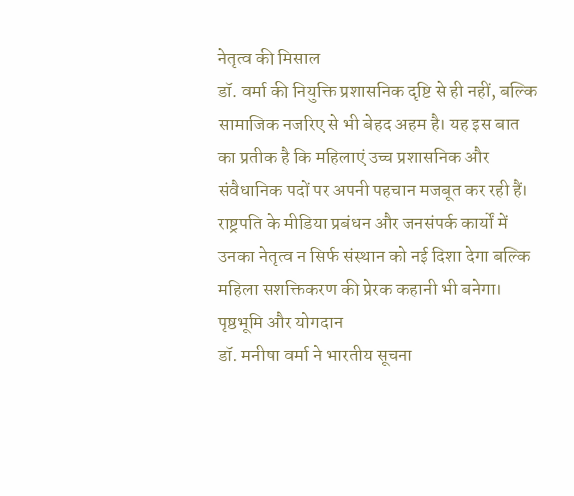नेतृत्व की मिसाल
डॉ. वर्मा की नियुक्ति प्रशासनिक दृष्टि से ही नहीं, बल्कि सामाजिक नजरिए से भी बेहद अहम है। यह इस बात का प्रतीक है कि महिलाएं उच्च प्रशासनिक और संवैधानिक पदों पर अपनी पहचान मजबूत कर रही हैं। राष्ट्रपति के मीडिया प्रबंधन और जनसंपर्क कार्यों में उनका नेतृत्व न सिर्फ संस्थान को नई दिशा देगा बल्कि महिला सशक्तिकरण की प्रेरक कहानी भी बनेगा।
पृष्ठभूमि और योगदान
डॉ. मनीषा वर्मा ने भारतीय सूचना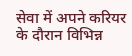सेवा में अपने करियर के दौरान विभिन्न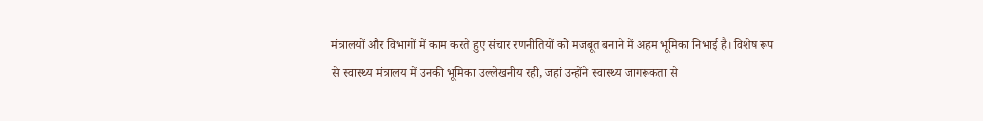मंत्रालयों और विभागों में काम करते हुए संचार रणनीतियों को मजबूत बनाने में अहम भूमिका निभाई है। विशेष रूप से स्वास्थ्य मंत्रालय में उनकी भूमिका उल्लेखनीय रही, जहां उन्होंने स्वास्थ्य जागरूकता से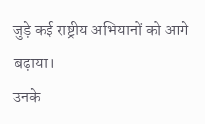जुड़े कई राष्ट्रीय अभियानों को आगे बढ़ाया।
उनके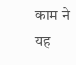काम ने यह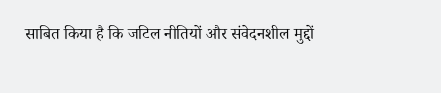साबित किया है कि जटिल नीतियों और संवेदनशील मुद्दों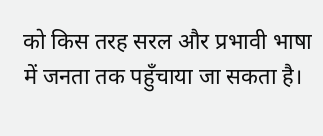को किस तरह सरल और प्रभावी भाषा में जनता तक पहुँचाया जा सकता है।